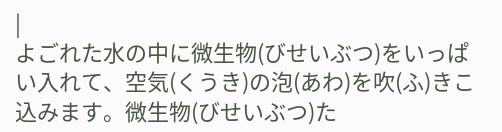|
よごれた水の中に微生物(びせいぶつ)をいっぱい入れて、空気(くうき)の泡(あわ)を吹(ふ)きこ込みます。微生物(びせいぶつ)た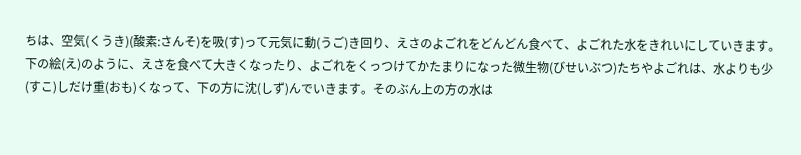ちは、空気(くうき)(酸素:さんそ)を吸(す)って元気に動(うご)き回り、えさのよごれをどんどん食べて、よごれた水をきれいにしていきます。
下の絵(え)のように、えさを食べて大きくなったり、よごれをくっつけてかたまりになった微生物(びせいぶつ)たちやよごれは、水よりも少(すこ)しだけ重(おも)くなって、下の方に沈(しず)んでいきます。そのぶん上の方の水は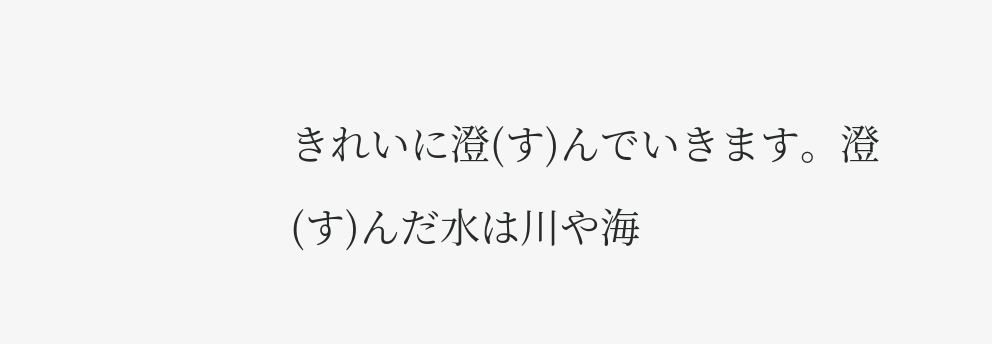きれいに澄(す)んでいきます。澄(す)んだ水は川や海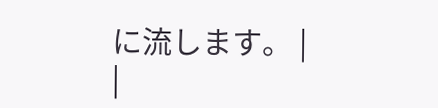に流します。 |
|